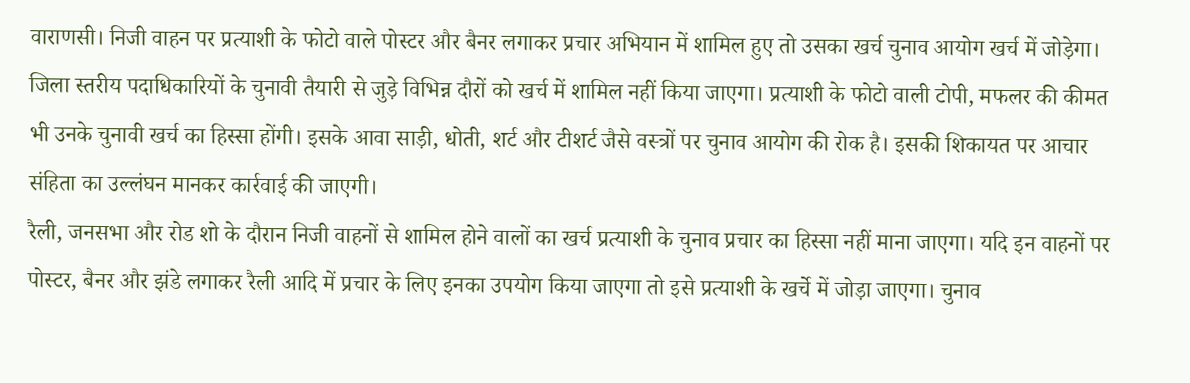वाराणसी। निजी वाहन पर प्रत्याशी के फोटो वाले पोस्टर और बैनर लगाकर प्रचार अभियान में शामिल हुए तो उसका खर्च चुनाव आयोग खर्च में जोड़ेगा। जिला स्तरीय पदाधिकारियों के चुनावी तैयारी से जुड़े विभिन्न दौरों को खर्च में शामिल नहीं किया जाएगा। प्रत्याशी के फोटो वाली टोपी, मफलर की कीमत भी उनके चुनावी खर्च का हिस्सा होंगी। इसके आवा साड़ी, धोती, शर्ट और टीशर्ट जैसे वस्त्रों पर चुनाव आयोग की रोक है। इसकी शिकायत पर आचार संहिता का उल्लंघन मानकर कार्रवाई की जाएगी।
रैली, जनसभा और रोड शो के दौरान निजी वाहनों से शामिल होने वालों का खर्च प्रत्याशी के चुनाव प्रचार का हिस्सा नहीं माना जाएगा। यदि इन वाहनों पर पोस्टर, बैनर और झंडे लगाकर रैली आदि में प्रचार के लिए इनका उपयोग किया जाएगा तो इसे प्रत्याशी के खर्चे में जोड़ा जाएगा। चुनाव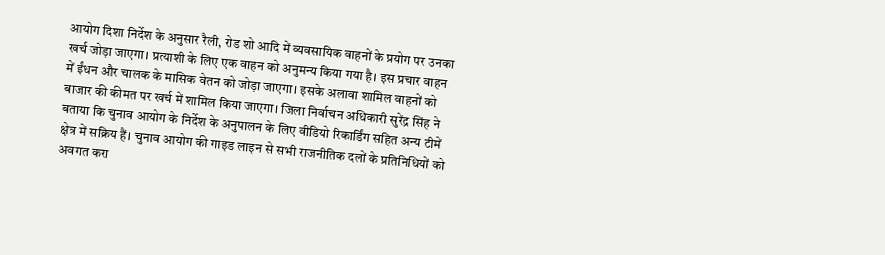आयोग दिशा निर्देश के अनुसार रैली, रोड शो आदि में व्यवसायिक वाहनों के प्रयोग पर उनका खर्च जोड़ा जाएगा। प्रत्याशी के लिए एक वाहन को अनुमन्य किया गया है। इस प्रचार वाहन में ईंधन और चालक के मासिक वेतन को जोड़ा जाएगा। इसके अलावा शामिल वाहनों को बाजार की कीमत पर खर्च में शामिल किया जाएगा। जिला निर्वाचन अधिकारी सुरेंद्र सिंह ने बताया कि चुनाव आयोग के निर्देश के अनुपालन के लिए वीडियो रिकार्डिंग सहित अन्य टीमें क्षेत्र में सक्रिय हैं। चुनाव आयोग की गाइड लाइन से सभी राजनीतिक दलों के प्रतिनिधियों को अवगत करा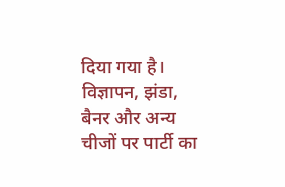दिया गया है।
विज्ञापन, झंडा, बैनर और अन्य चीजों पर पार्टी का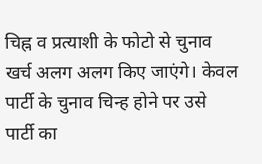चिह्न व प्रत्याशी के फोटो से चुनाव खर्च अलग अलग किए जाएंगे। केवल पार्टी के चुनाव चिन्ह होने पर उसे पार्टी का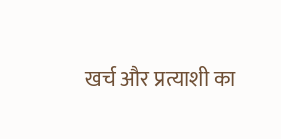खर्च और प्रत्याशी का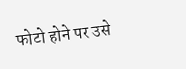फोटो होने पर उसे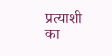प्रत्याशी का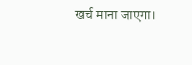खर्च माना जाएगा।